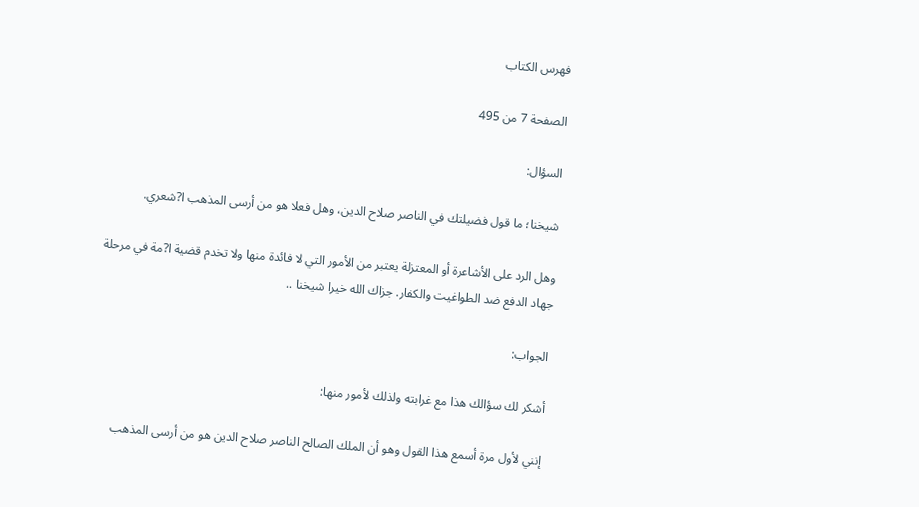فهرس الكتاب

الصفحة 7 من 495

السؤال:

شيخنا؛ ما قول فضيلتك في الناصر صلاح الدين، وهل فعلا هو من أرسى المذهب ا?شعري.

وهل الرد على الأشاعرة أو المعتزلة يعتبر من الأمور التي لا فائدة منها ولا تخدم قضية ا?مة في مرحلة جهاد الدفع ضد الطواغيت والكفار. جزاك الله خيرا شيخنا ..

الجواب:

أشكر لك سؤالك هذا مع غرابته ولذلك لأمور منها:

إنني لأول مرة أسمع هذا القول وهو أن الملك الصالح الناصر صلاح الدين هو من أرسى المذهب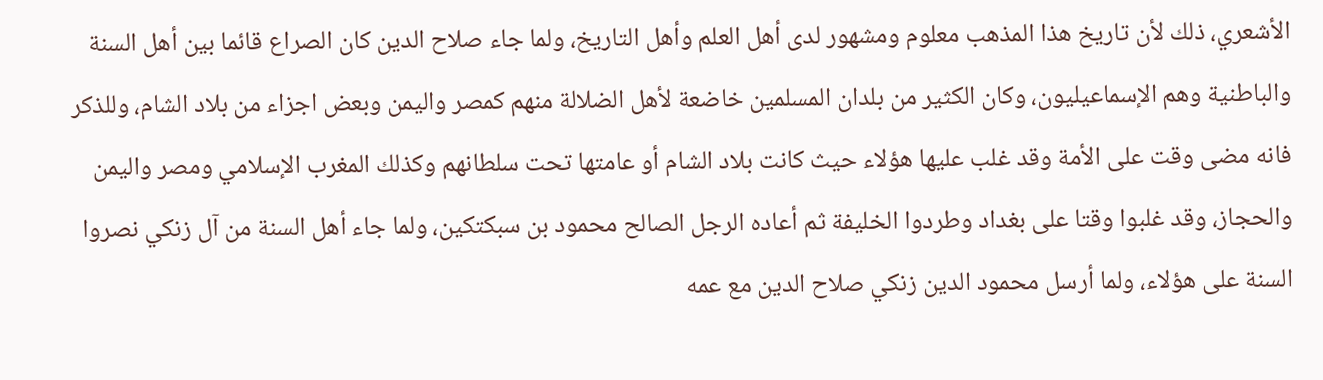الأشعري، ذلك لأن تاريخ هذا المذهب معلوم ومشهور لدى أهل العلم وأهل التاريخ، ولما جاء صلاح الدين كان الصراع قائما بين أهل السنة والباطنية وهم الإسماعيليون، وكان الكثير من بلدان المسلمين خاضعة لأهل الضلالة منهم كمصر واليمن وبعض اجزاء من بلاد الشام، وللذكر فانه مضى وقت على الأمة وقد غلب عليها هؤلاء حيث كانت بلاد الشام أو عامتها تحت سلطانهم وكذلك المغرب الإسلامي ومصر واليمن والحجاز، وقد غلبوا وقتا على بغداد وطردوا الخليفة ثم أعاده الرجل الصالح محمود بن سبكتكين، ولما جاء أهل السنة من آل زنكي نصروا السنة على هؤلاء، ولما أرسل محمود الدين زنكي صلاح الدين مع عمه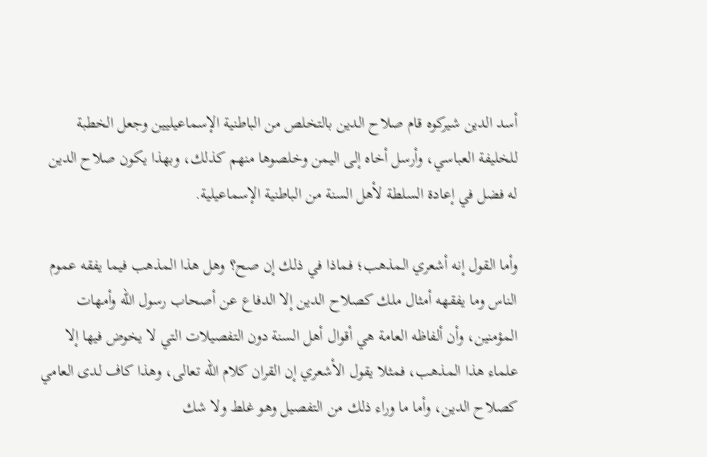أسد الدين شيركوه قام صلاح الدين بالتخلص من الباطنية الإسماعيليين وجعل الخطبة للخليفة العباسي، وأرسل أخاه إلى اليمن وخلصوها منهم كذلك، وبهذا يكون صلاح الدين له فضل في إعادة السلطة لأهل السنة من الباطنية الإسماعيلية.

وأما القول إنه أشعري المذهب؛ فماذا في ذلك إن صح؟ وهل هذا المذهب فيما يفقه عموم الناس وما يفقهه أمثال ملك كصلاح الدين إلا الدفاع عن أصحاب رسول الله وأمهات المؤمنين، وأن ألفاظه العامة هي أقوال أهل السنة دون التفصيلات التي لا يخوض فيها إلا علماء هذا المذهب، فمثلا يقول الأشعري إن القران كلام الله تعالى، وهذا كاف لدى العامي كصلاح الدين، وأما ما وراء ذلك من التفصيل وهو غلط ولا شك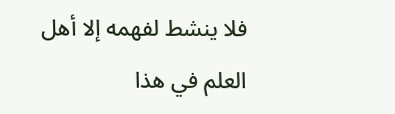فلا ينشط لفهمه إلا أهل العلم في هذا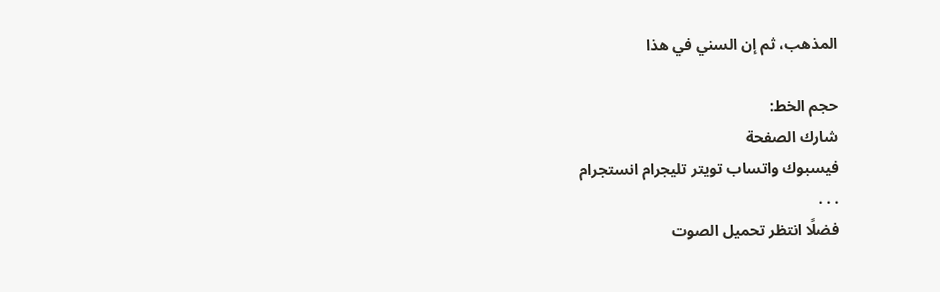المذهب، ثم إن السني في هذا

حجم الخط:
شارك الصفحة
فيسبوك واتساب تويتر تليجرام انستجرام
. . .
فضلًا انتظر تحميل الصوت